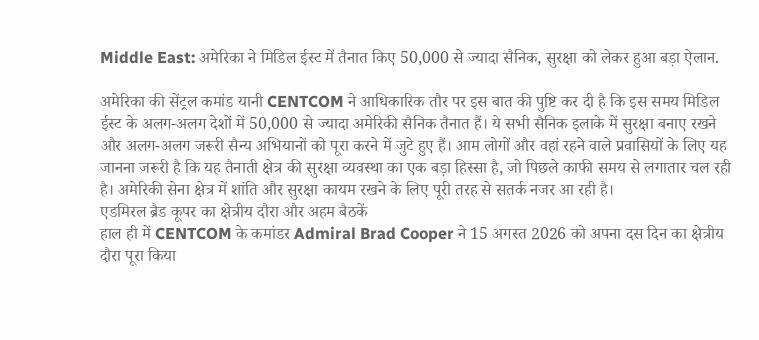Middle East: अमेरिका ने मिडिल ईस्ट में तैनात किए 50,000 से ज्यादा सैनिक, सुरक्षा को लेकर हुआ बड़ा ऐलान.

अमेरिका की सेंट्रल कमांड यानी CENTCOM ने आधिकारिक तौर पर इस बात की पुष्टि कर दी है कि इस समय मिडिल ईस्ट के अलग-अलग देशों में 50,000 से ज्यादा अमेरिकी सैनिक तैनात हैं। ये सभी सैनिक इलाके में सुरक्षा बनाए रखने और अलग-अलग जरूरी सैन्य अभियानों को पूरा करने में जुटे हुए हैं। आम लोगों और वहां रहने वाले प्रवासियों के लिए यह जानना जरूरी है कि यह तैनाती क्षेत्र की सुरक्षा व्यवस्था का एक बड़ा हिस्सा है, जो पिछले काफी समय से लगातार चल रही है। अमेरिकी सेना क्षेत्र में शांति और सुरक्षा कायम रखने के लिए पूरी तरह से सतर्क नजर आ रही है।
एडमिरल ब्रैड कूपर का क्षेत्रीय दौरा और अहम बैठकें
हाल ही में CENTCOM के कमांडर Admiral Brad Cooper ने 15 अगस्त 2026 को अपना दस दिन का क्षेत्रीय दौरा पूरा किया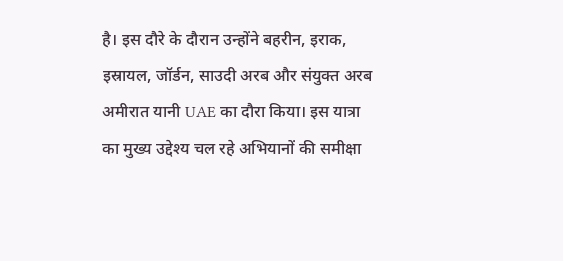है। इस दौरे के दौरान उन्होंने बहरीन, इराक, इस्रायल, जॉर्डन, साउदी अरब और संयुक्त अरब अमीरात यानी UAE का दौरा किया। इस यात्रा का मुख्य उद्देश्य चल रहे अभियानों की समीक्षा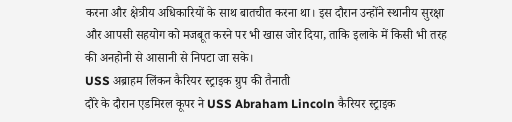करना और क्षेत्रीय अधिकारियों के साथ बातचीत करना था। इस दौरान उन्होंने स्थानीय सुरक्षा और आपसी सहयोग को मजबूत करने पर भी खास जोर दिया, ताकि इलाके में किसी भी तरह की अनहोनी से आसानी से निपटा जा सके।
USS अब्राहम लिंकन कैरियर स्ट्राइक ग्रुप की तैनाती
दौरे के दौरान एडमिरल कूपर ने USS Abraham Lincoln कैरियर स्ट्राइक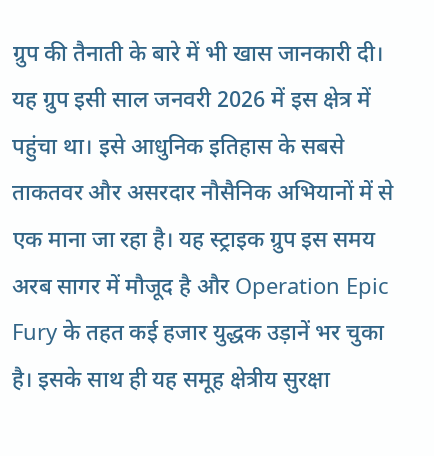ग्रुप की तैनाती के बारे में भी खास जानकारी दी। यह ग्रुप इसी साल जनवरी 2026 में इस क्षेत्र में पहुंचा था। इसे आधुनिक इतिहास के सबसे ताकतवर और असरदार नौसैनिक अभियानों में से एक माना जा रहा है। यह स्ट्राइक ग्रुप इस समय अरब सागर में मौजूद है और Operation Epic Fury के तहत कई हजार युद्धक उड़ानें भर चुका है। इसके साथ ही यह समूह क्षेत्रीय सुरक्षा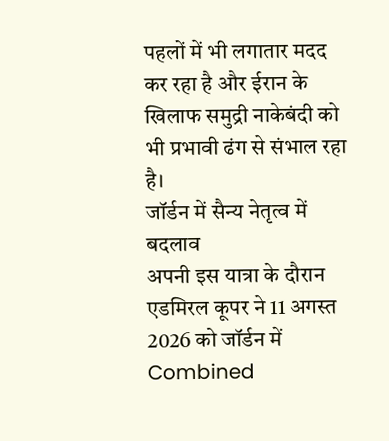पहलों में भी लगातार मदद कर रहा है और ईरान के खिलाफ समुद्री नाकेबंदी को भी प्रभावी ढंग से संभाल रहा है।
जॉर्डन में सैन्य नेतृत्व में बदलाव
अपनी इस यात्रा के दौरान एडमिरल कूपर ने 11 अगस्त 2026 को जॉर्डन में Combined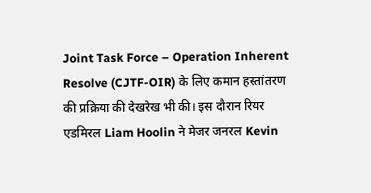Joint Task Force – Operation Inherent Resolve (CJTF-OIR) के लिए कमान हस्तांतरण की प्रक्रिया की देखरेख भी की। इस दौरान रियर एडमिरल Liam Hoolin ने मेजर जनरल Kevin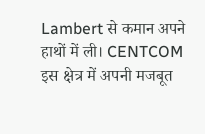Lambert से कमान अपने हाथों में ली। CENTCOM इस क्षेत्र में अपनी मजबूत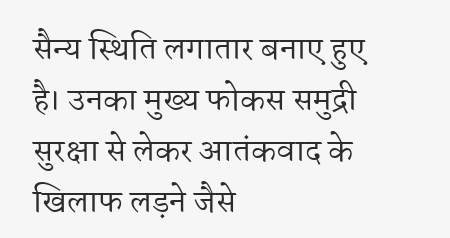सैन्य स्थिति लगातार बनाए हुए है। उनका मुख्य फोकस समुद्री सुरक्षा से लेकर आतंकवाद के खिलाफ लड़ने जैसे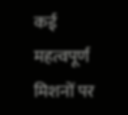कई महत्वपूर्ण मिशनों पर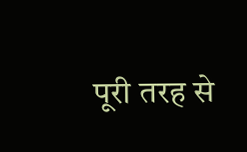पूरी तरह से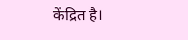केंद्रित है।